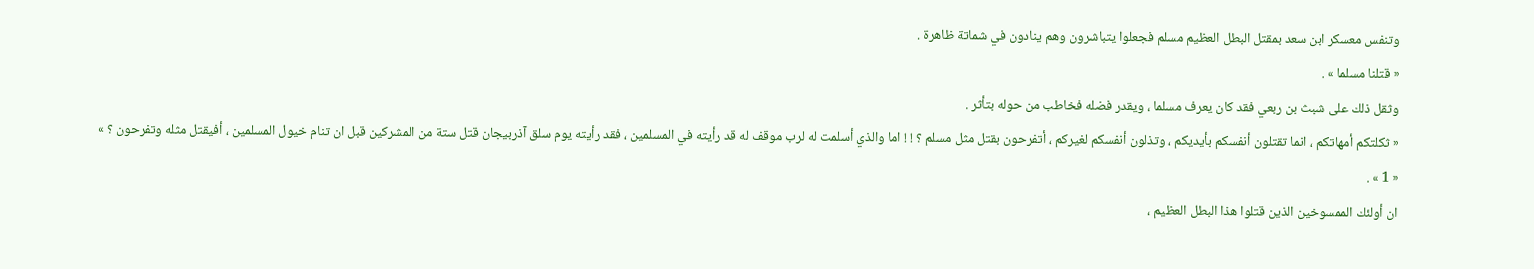وتنفس معسكر ابن سعد بمقتل البطل العظيم مسلم فجعلوا يتباشرون وهم ينادون في شماتة ظاهرة .
« قتلنا مسلما » .
وثقل ذلك على شبث بن ربعي فقد كان يعرف مسلما ، ويقدر فضله فخاطب من حوله بتأثر .
« ثكلتكم أمهاتكم ، انما تقتلون أنفسكم بأيديكم ، وتذلون أنفسكم لغيركم ، أتفرحون بقتل مثل مسلم ؟ ! ! اما والذي أسلمت له لرب موقف له قد رأيته في المسلمين ، فقد رأيته يوم سلق آذربيجان قتل ستة من المشركين قبل ان تنام خيول المسلمين ، أفيقتل مثله وتفرحون ؟ » « 1 » .
ان أولئك الممسوخين الذين قتلوا هذا البطل العظيم ،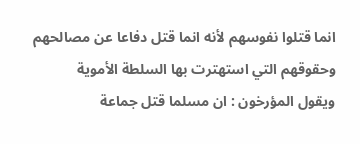انما قتلوا نفوسهم لأنه انما قتل دفاعا عن مصالحهم وحقوقهم التي استهترت بها السلطة الأموية
ويقول المؤرخون : ان مسلما قتل جماعة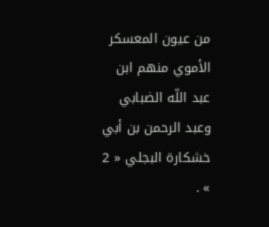من عيون المعسكر الأموي منهم ابن عبد اللّه الضبابي وعبد الرحمن بن أبي خشكارة البجلي « 2 » .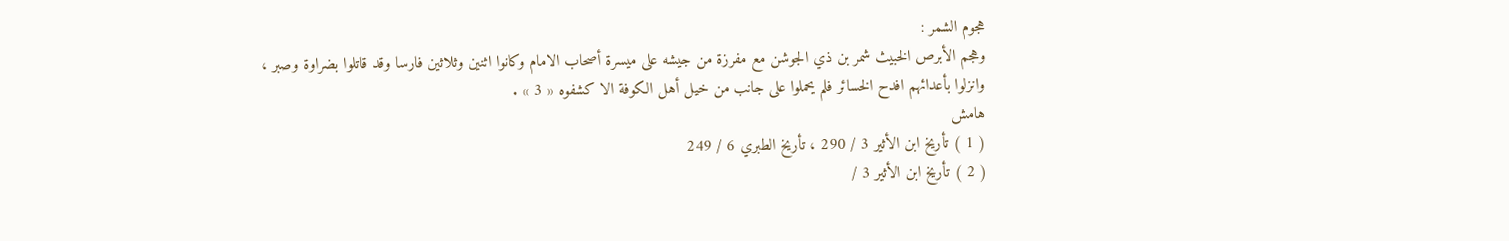هجوم الشمر :
وهجم الأبرص الخبيث شمر بن ذي الجوشن مع مفرزة من جيشه على ميسرة أصحاب الامام وكانوا اثنين وثلاثين فارسا وقد قاتلوا بضراوة وصبر ، وانزلوا بأعدائهم افدح الخسائر فلم يحملوا على جانب من خيل أهل الكوفة الا كشفوه « 3 » .
هامش
( 1 ) تأريخ ابن الأثير 3 / 290 ، تأريخ الطبري 6 / 249
( 2 ) تأريخ ابن الأثير 3 /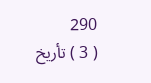290
( 3 ) تأريخ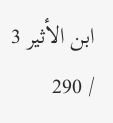ابن الأثير 3 / 290